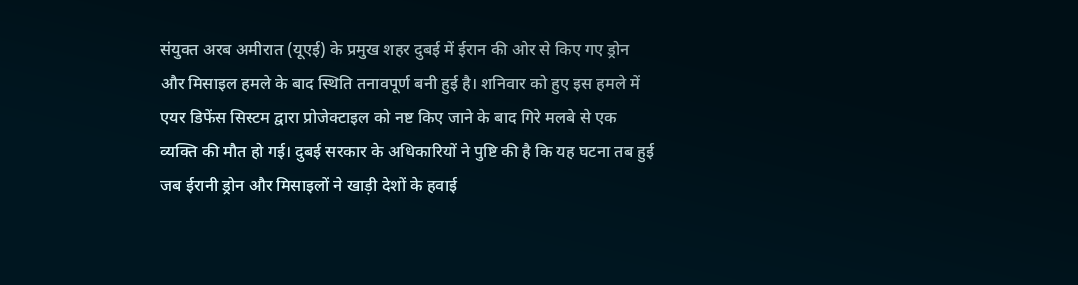संयुक्त अरब अमीरात (यूएई) के प्रमुख शहर दुबई में ईरान की ओर से किए गए ड्रोन और मिसाइल हमले के बाद स्थिति तनावपूर्ण बनी हुई है। शनिवार को हुए इस हमले में एयर डिफेंस सिस्टम द्वारा प्रोजेक्टाइल को नष्ट किए जाने के बाद गिरे मलबे से एक व्यक्ति की मौत हो गई। दुबई सरकार के अधिकारियों ने पुष्टि की है कि यह घटना तब हुई जब ईरानी ड्रोन और मिसाइलों ने खाड़ी देशों के हवाई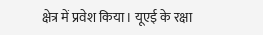क्षेत्र में प्रवेश किया। यूएई के रक्षा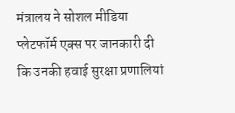मंत्रालय ने सोशल मीडिया प्लेटफॉर्म एक्स पर जानकारी दी कि उनकी हवाई सुरक्षा प्रणालियां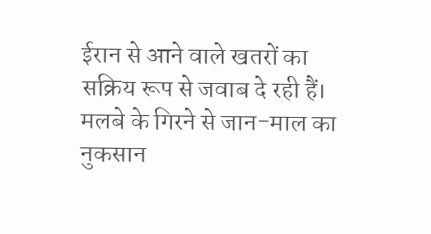ईरान से आने वाले खतरों का सक्रिय रूप से जवाब दे रही हैं।
मलबे के गिरने से जान-माल का नुकसान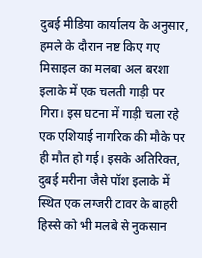दुबई मीडिया कार्यालय के अनुसार, हमले के दौरान नष्ट किए गए मिसाइल का मलबा अल बरशा इलाके में एक चलती गाड़ी पर गिरा। इस घटना में गाड़ी चला रहे एक एशियाई नागरिक की मौके पर ही मौत हो गई। इसके अतिरिक्त, दुबई मरीना जैसे पॉश इलाके में स्थित एक लग्जरी टावर के बाहरी हिस्से को भी मलबे से नुकसान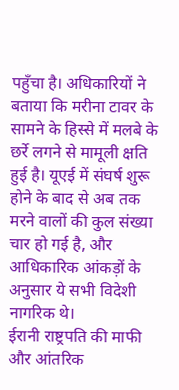पहुँचा है। अधिकारियों ने बताया कि मरीना टावर के सामने के हिस्से में मलबे के छर्रे लगने से मामूली क्षति हुई है। यूएई में संघर्ष शुरू होने के बाद से अब तक मरने वालों की कुल संख्या चार हो गई है, और आधिकारिक आंकड़ों के अनुसार ये सभी विदेशी नागरिक थे।
ईरानी राष्ट्रपति की माफी और आंतरिक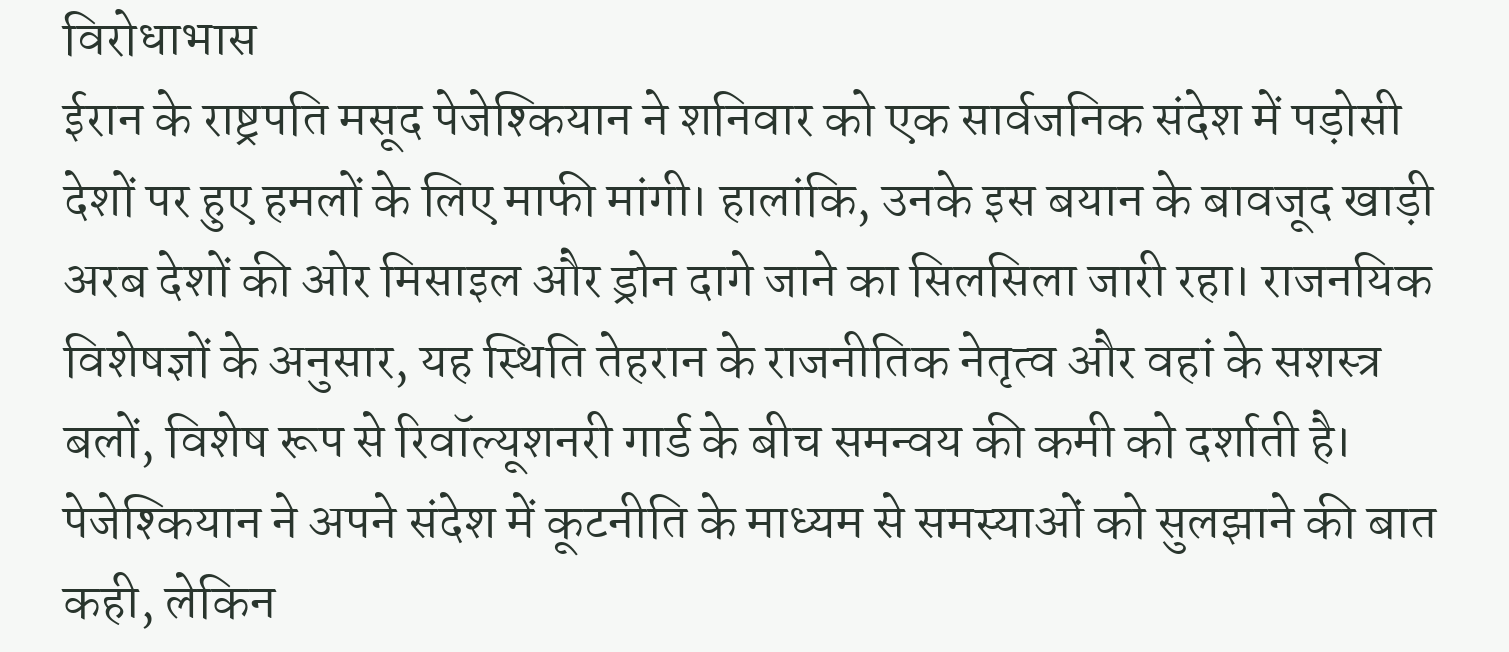विरोधाभास
ईरान के राष्ट्रपति मसूद पेजेश्कियान ने शनिवार को एक सार्वजनिक संदेश में पड़ोसी देशों पर हुए हमलों के लिए माफी मांगी। हालांकि, उनके इस बयान के बावजूद खाड़ी अरब देशों की ओर मिसाइल और ड्रोन दागे जाने का सिलसिला जारी रहा। राजनयिक विशेषज्ञों के अनुसार, यह स्थिति तेहरान के राजनीतिक नेतृत्व और वहां के सशस्त्र बलों, विशेष रूप से रिवॉल्यूशनरी गार्ड के बीच समन्वय की कमी को दर्शाती है। पेजेश्कियान ने अपने संदेश में कूटनीति के माध्यम से समस्याओं को सुलझाने की बात कही, लेकिन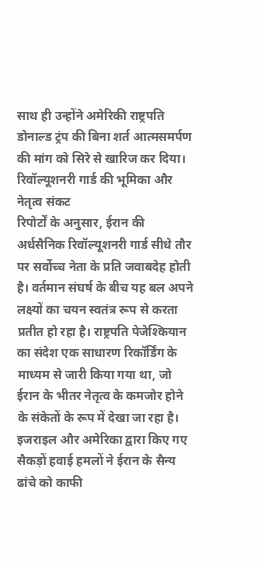साथ ही उन्होंने अमेरिकी राष्ट्रपति डोनाल्ड ट्रंप की बिना शर्त आत्मसमर्पण की मांग को सिरे से खारिज कर दिया।
रिवॉल्यूशनरी गार्ड की भूमिका और नेतृत्व संकट
रिपोर्टों के अनुसार, ईरान की अर्धसैनिक रिवॉल्यूशनरी गार्ड सीधे तौर पर सर्वोच्च नेता के प्रति जवाबदेह होती है। वर्तमान संघर्ष के बीच यह बल अपने लक्ष्यों का चयन स्वतंत्र रूप से करता प्रतीत हो रहा है। राष्ट्रपति पेजेश्कियान का संदेश एक साधारण रिकॉर्डिंग के माध्यम से जारी किया गया था, जो ईरान के भीतर नेतृत्व के कमजोर होने के संकेतों के रूप में देखा जा रहा है। इजराइल और अमेरिका द्वारा किए गए सैकड़ों हवाई हमलों ने ईरान के सैन्य ढांचे को काफी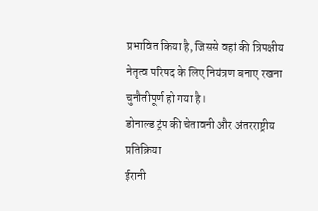प्रभावित किया है, जिससे वहां की त्रिपक्षीय नेतृत्व परिषद के लिए नियंत्रण बनाए रखना चुनौतीपूर्ण हो गया है।
डोनाल्ड ट्रंप की चेतावनी और अंतरराष्ट्रीय प्रतिक्रिया
ईरानी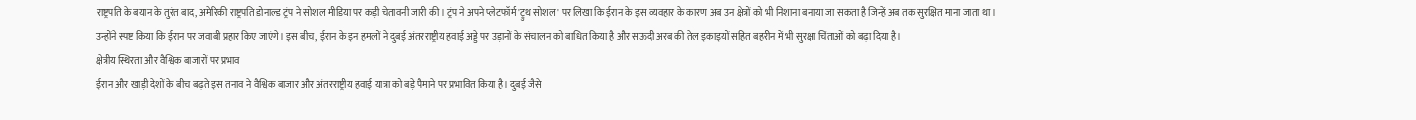राष्ट्रपति के बयान के तुरंत बाद, अमेरिकी राष्ट्रपति डोनाल्ड ट्रंप ने सोशल मीडिया पर कड़ी चेतावनी जारी की। ट्रंप ने अपने प्लेटफॉर्म 'ट्रुथ सोशल' पर लिखा कि ईरान के इस व्यवहार के कारण अब उन क्षेत्रों को भी निशाना बनाया जा सकता है जिन्हें अब तक सुरक्षित माना जाता था। उन्होंने स्पष्ट किया कि ईरान पर जवाबी प्रहार किए जाएंगे। इस बीच, ईरान के इन हमलों ने दुबई अंतरराष्ट्रीय हवाई अड्डे पर उड़ानों के संचालन को बाधित किया है और सऊदी अरब की तेल इकाइयों सहित बहरीन में भी सुरक्षा चिंताओं को बढ़ा दिया है।
क्षेत्रीय स्थिरता और वैश्विक बाजारों पर प्रभाव
ईरान और खाड़ी देशों के बीच बढ़ते इस तनाव ने वैश्विक बाजार और अंतरराष्ट्रीय हवाई यात्रा को बड़े पैमाने पर प्रभावित किया है। दुबई जैसे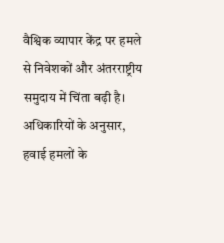वैश्विक व्यापार केंद्र पर हमले से निवेशकों और अंतरराष्ट्रीय समुदाय में चिंता बढ़ी है। अधिकारियों के अनुसार, हवाई हमलों के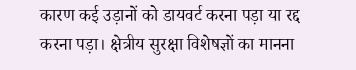कारण कई उड़ानों को डायवर्ट करना पड़ा या रद्द करना पड़ा। क्षेत्रीय सुरक्षा विशेषज्ञों का मानना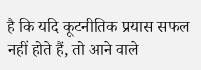है कि यदि कूटनीतिक प्रयास सफल नहीं होते हैं, तो आने वाले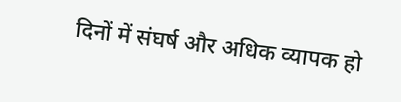दिनों में संघर्ष और अधिक व्यापक हो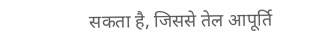सकता है, जिससे तेल आपूर्ति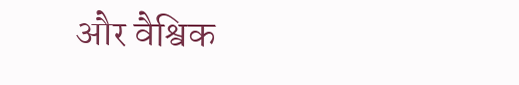और वैश्विक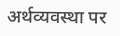अर्थव्यवस्था पर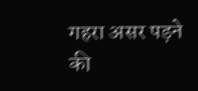गहरा असर पड़ने की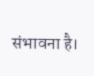संभावना है।